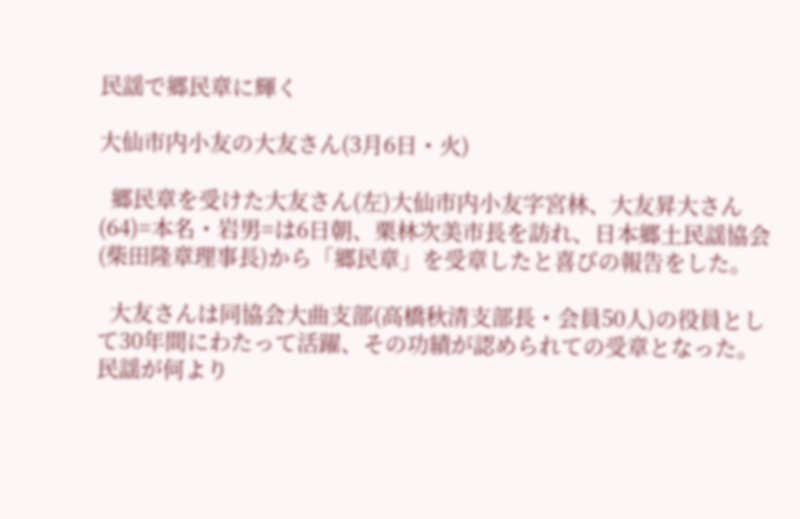民謡で郷民章に輝く

大仙市内小友の大友さん(3月6日・火)

  郷民章を受けた大友さん(左)大仙市内小友字宮林、大友昇大さん(64)=本名・岩男=は6日朝、栗林次美市長を訪れ、日本郷土民謡協会(柴田隆章理事長)から「郷民章」を受章したと喜びの報告をした。

  大友さんは同協会大曲支部(高橋秋清支部長・会員50人)の役員として30年間にわたって活躍、その功績が認められての受章となった。民謡が何より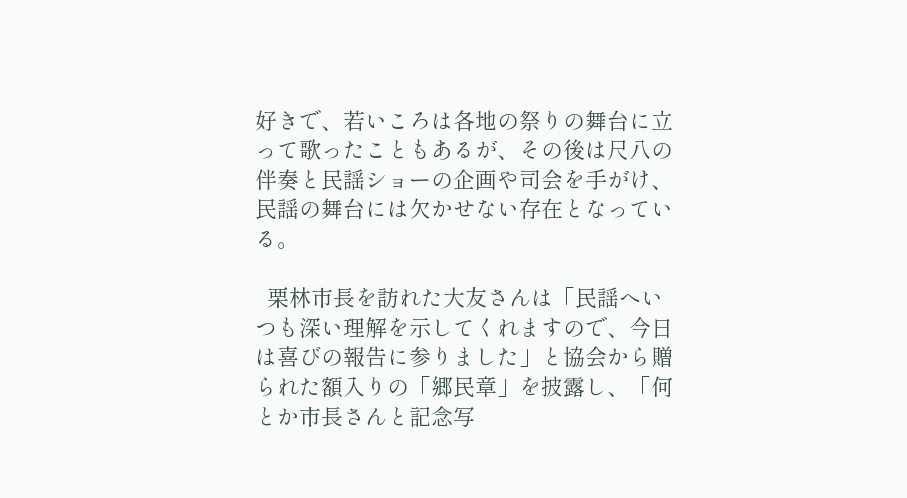好きで、若いころは各地の祭りの舞台に立って歌ったこともあるが、その後は尺八の伴奏と民謡ショーの企画や司会を手がけ、民謡の舞台には欠かせない存在となっている。

  栗林市長を訪れた大友さんは「民謡へいつも深い理解を示してくれますので、今日は喜びの報告に参りました」と協会から贈られた額入りの「郷民章」を披露し、「何とか市長さんと記念写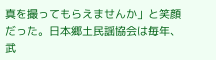真を撮ってもらえませんか」と笑顔だった。日本郷土民謡協会は毎年、武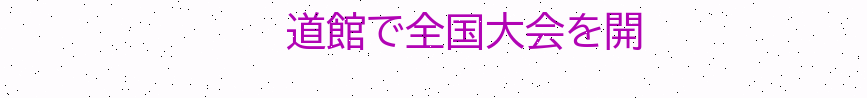道館で全国大会を開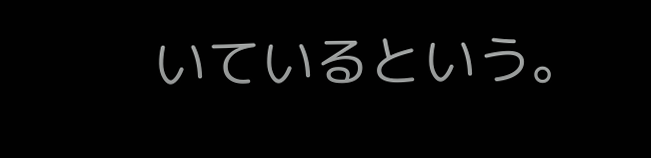いているという。